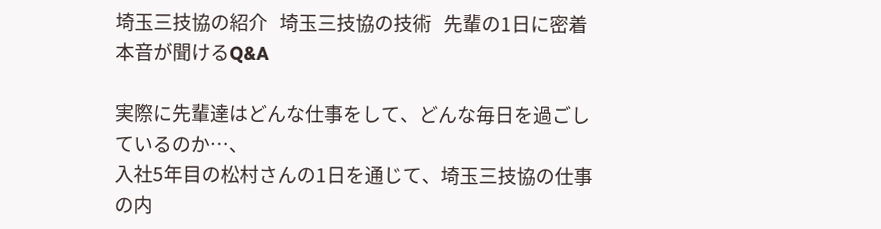埼玉三技協の紹介   埼玉三技協の技術   先輩の1日に密着   本音が聞けるQ&A

実際に先輩達はどんな仕事をして、どんな毎日を過ごしているのか…、
入社5年目の松村さんの1日を通じて、埼玉三技協の仕事の内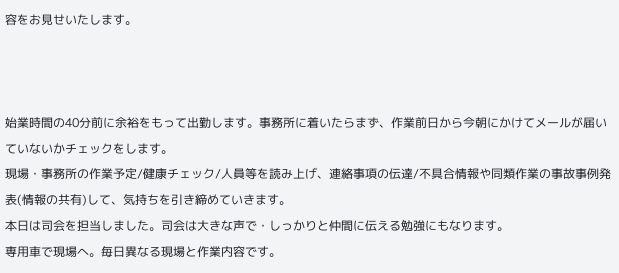容をお見せいたします。



始業時間の40分前に余裕をもって出勤します。事務所に着いたらまず、作業前日から今朝にかけてメールが届いていないかチェックをします。
現場・事務所の作業予定/健康チェック/人員等を読み上げ、連絡事項の伝達/不具合情報や同類作業の事故事例発表(情報の共有)して、気持ちを引き締めていきます。
本日は司会を担当しました。司会は大きな声で・しっかりと仲間に伝える勉強にもなります。
専用車で現場へ。毎日異なる現場と作業内容です。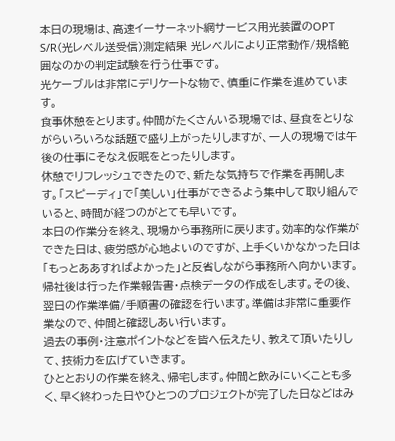本日の現場は、高速イーサーネット網サービス用光装置のOPT S/R(光レベル送受信)測定結果 光レベルにより正常動作/規格範囲なのかの判定試験を行う仕事です。
光ケーブルは非常にデリケートな物で、慎重に作業を進めています。
食事休憩をとります。仲間がたくさんいる現場では、昼食をとりながらいろいろな話題で盛り上がったりしますが、一人の現場では午後の仕事にそなえ仮眠をとったりします。
休憩でリフレッシュできたので、新たな気持ちで作業を再開します。「スピーディ」で「美しい」仕事ができるよう集中して取り組んでいると、時間が経つのがとても早いです。
本日の作業分を終え、現場から事務所に戻ります。効率的な作業ができた日は、疲労感が心地よいのですが、上手くいかなかった日は「もっとああすればよかった」と反省しながら事務所へ向かいます。
帰社後は行った作業報告書・点検データの作成をします。その後、翌日の作業準備/手順書の確認を行います。準備は非常に重要作業なので、仲間と確認しあい行います。
過去の事例・注意ポイントなどを皆へ伝えたり、教えて頂いたりして、技術力を広げていきます。
ひととおりの作業を終え、帰宅します。仲間と飲みにいくことも多く、早く終わった日やひとつのプロジェクトが完了した日などはみ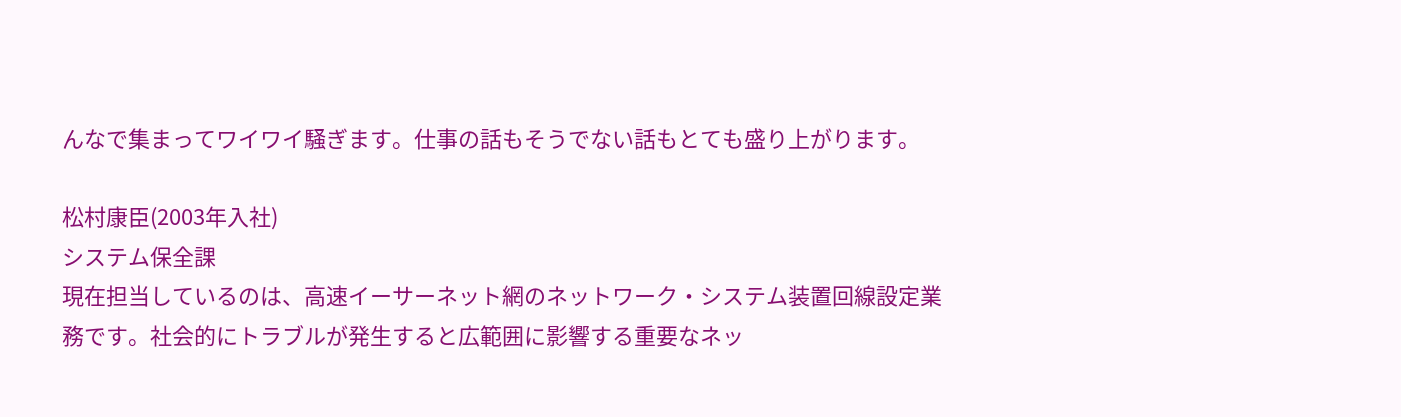んなで集まってワイワイ騒ぎます。仕事の話もそうでない話もとても盛り上がります。

松村康臣(2003年入社)
システム保全課
現在担当しているのは、高速イーサーネット網のネットワーク・システム装置回線設定業務です。社会的にトラブルが発生すると広範囲に影響する重要なネッ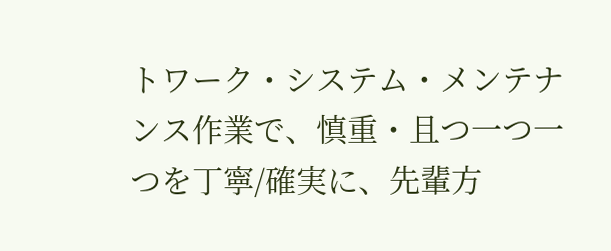トワーク・システム・メンテナンス作業で、慎重・且つ一つ一つを丁寧/確実に、先輩方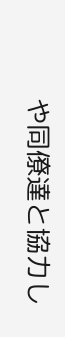や同僚達と協力し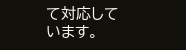て対応しています。